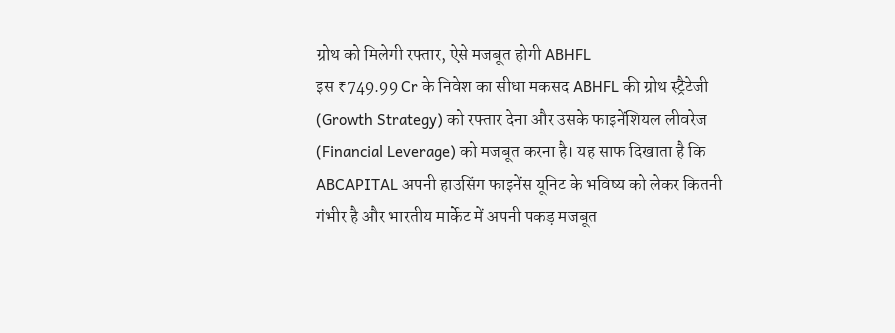ग्रोथ को मिलेगी रफ्तार, ऐसे मजबूत होगी ABHFL
इस ₹749.99 Cr के निवेश का सीधा मकसद ABHFL की ग्रोथ स्ट्रैटेजी (Growth Strategy) को रफ्तार देना और उसके फाइनेंशियल लीवरेज (Financial Leverage) को मजबूत करना है। यह साफ दिखाता है कि ABCAPITAL अपनी हाउसिंग फाइनेंस यूनिट के भविष्य को लेकर कितनी गंभीर है और भारतीय मार्केट में अपनी पकड़ मजबूत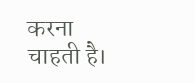करना चाहती है।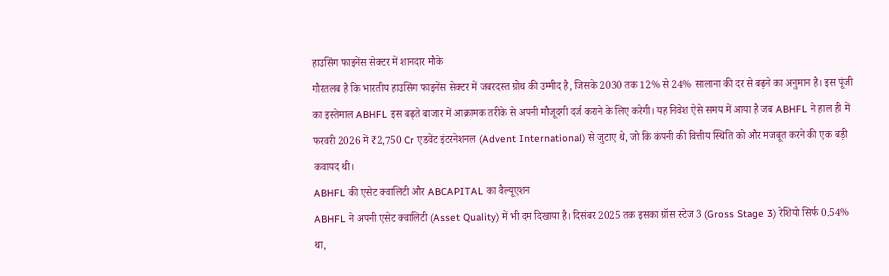हाउसिंग फाइनेंस सेक्टर में शानदार मौके
गौरतलब है कि भारतीय हाउसिंग फाइनेंस सेक्टर में जबरदस्त ग्रोथ की उम्मीद है, जिसके 2030 तक 12% से 24% सालाना की दर से बढ़ने का अनुमान है। इस पूंजी का इस्तेमाल ABHFL इस बढ़ते बाजार में आक्रामक तरीके से अपनी मौजूदगी दर्ज कराने के लिए करेगी। यह निवेश ऐसे समय में आया है जब ABHFL ने हाल ही में फरवरी 2026 में ₹2,750 Cr एडवेंट इंटरनेशनल (Advent International) से जुटाए थे, जो कि कंपनी की वित्तीय स्थिति को और मजबूत करने की एक बड़ी कवायद थी।
ABHFL की एसेट क्वालिटी और ABCAPITAL का वैल्यूएशन
ABHFL ने अपनी एसेट क्वालिटी (Asset Quality) में भी दम दिखाया है। दिसंबर 2025 तक इसका ग्रॉस स्टेज 3 (Gross Stage 3) रेशियो सिर्फ 0.54% था,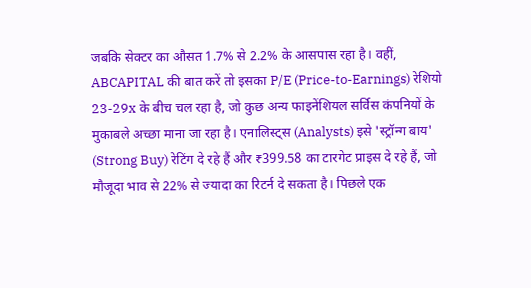जबकि सेक्टर का औसत 1.7% से 2.2% के आसपास रहा है। वहीं, ABCAPITAL की बात करें तो इसका P/E (Price-to-Earnings) रेशियो 23-29x के बीच चल रहा है, जो कुछ अन्य फाइनेंशियल सर्विस कंपनियों के मुकाबले अच्छा माना जा रहा है। एनालिस्ट्स (Analysts) इसे 'स्ट्रॉन्ग बाय' (Strong Buy) रेटिंग दे रहे हैं और ₹399.58 का टारगेट प्राइस दे रहे हैं, जो मौजूदा भाव से 22% से ज्यादा का रिटर्न दे सकता है। पिछले एक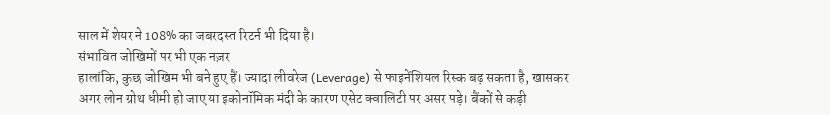साल में शेयर ने 108% का जबरदस्त रिटर्न भी दिया है।
संभावित जोखिमों पर भी एक नज़र
हालांकि, कुछ जोखिम भी बने हुए हैं। ज्यादा लीवरेज (Leverage) से फाइनेंशियल रिस्क बढ़ सकता है, खासकर अगर लोन ग्रोथ धीमी हो जाए या इकोनॉमिक मंदी के कारण एसेट क्वालिटी पर असर पड़े। बैंकों से कड़ी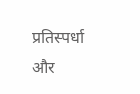प्रतिस्पर्धा और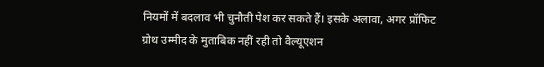नियमों में बदलाव भी चुनौती पेश कर सकते हैं। इसके अलावा, अगर प्रॉफिट ग्रोथ उम्मीद के मुताबिक नहीं रही तो वैल्यूएशन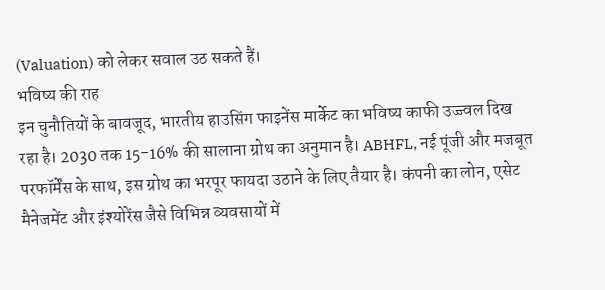(Valuation) को लेकर सवाल उठ सकते हैं।
भविष्य की राह
इन चुनौतियों के बावजूद, भारतीय हाउसिंग फाइनेंस मार्केट का भविष्य काफी उज्ज्वल दिख रहा है। 2030 तक 15-16% की सालाना ग्रोथ का अनुमान है। ABHFL, नई पूंजी और मजबूत परफॉर्मेंस के साथ, इस ग्रोथ का भरपूर फायदा उठाने के लिए तैयार है। कंपनी का लोन, एसेट मैनेजमेंट और इंश्योरेंस जैसे विभिन्न व्यवसायों में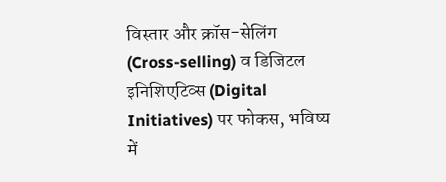विस्तार और क्रॉस-सेलिंग (Cross-selling) व डिजिटल इनिशिएटिव्स (Digital Initiatives) पर फोकस, भविष्य में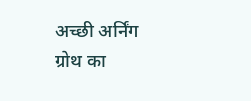अच्छी अर्निंग ग्रोथ का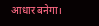आधार बनेगा।